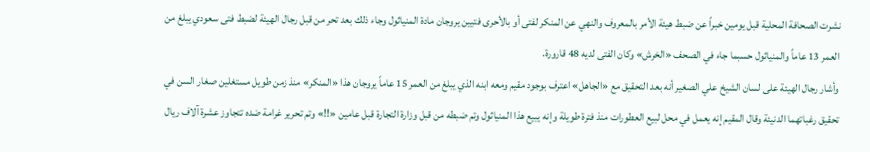نشرت الصحافة المحلية قبل يومين خبراً عن ضبط هيئة الأمر بالمعروف والنهي عن المنكر لفتى أو بالأحرى فتيين يروجان مادة المنياثول وجاء ذلك بعد تحر من قبل رجال الهيئة لضبط فتى سعودي يبلغ من العمر 13 عاماً والمنياثول حسبما جاء في الصحف «الخرش» وكان الفتى لديه 48 قارورة.
وأشار رجال الهيئة على لسان الشيخ علي الصغير أنه بعد التحقيق مع «الجاهل» اعترف بوجود مقيم ومعه ابنه الذي يبلغ من العمر 15 عاماً يروجان هذا «المنكر» منذ زمن طويل مستغلين صغار السن في تحقيق رغباتهما الدنيئة وقال المقيم إنه يعمل في محل لبيع العطورات منذ فترة طويلة وإنه يبيع هذا المنياثول وتم ضبطه من قبل وزارة التجارة قبل عامين «!!» وتم تحرير غرامة ضده تتجاوز عشرة آلاف ريال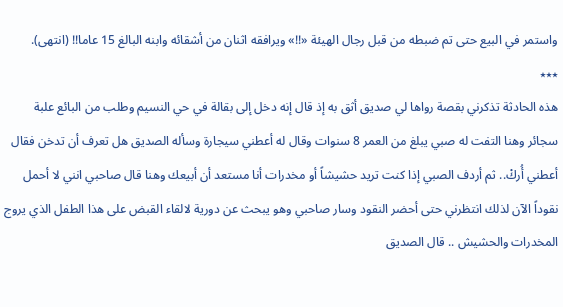واستمر في البيع حتى تم ضبطه من قبل رجال الهيئة «!!» ويرافقه اثنان من أشقائه وابنه البالغ 15 عاما!! (انتهى).
٭٭٭
هذه الحادثة تذكرني بقصة رواها لي صديق أثق به إذ قال إنه دخل إلى بقالة في حي النسيم وطلب من البائع علبة سجائر وهنا التفت له صبي يبلغ من العمر 8 سنوات وقال له أعطني سيجارة وسأله الصديق هل تعرف أن تدخن فقال أعطني أُركْ.. ثم أردف الصبي إذا كنت تريد حشيشاً أو مخدرات أنا مستعد أن أبيعك وهنا قال صاحبي انني لا أحمل نقوداً الآن لذلك انتظرني حتى أحضر النقود وسار صاحبي وهو يبحث عن دورية لالقاء القبض على هذا الطفل الذي يروج المخدرات والحشيش .. قال الصديق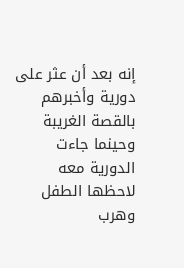إنه بعد أن عثر على دورية وأخبرهم بالقصة الغريبة وحينما جاءت الدورية معه لاحظها الطفل وهرب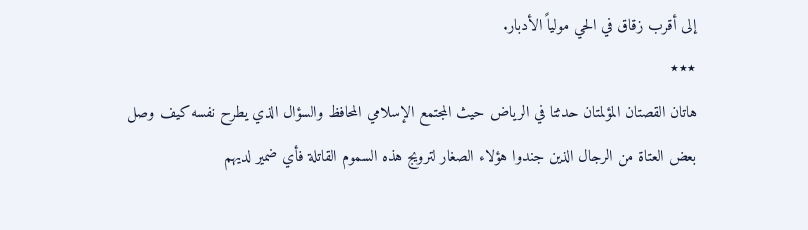إلى أقرب زقاق في الحي مولياً الأدبار.
٭٭٭
هاتان القصتان المؤلمتان حدثتا في الرياض حيث المجتمع الإسلامي المحافظ والسؤال الذي يطرح نفسه كيف وصل بعض العتاة من الرجال الذين جندوا هؤلاء الصغار لترويج هذه السموم القاتلة فأي ضمير لديهم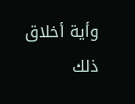وأية أخلاق ذلك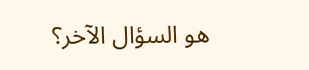هو السؤال الآخر؟